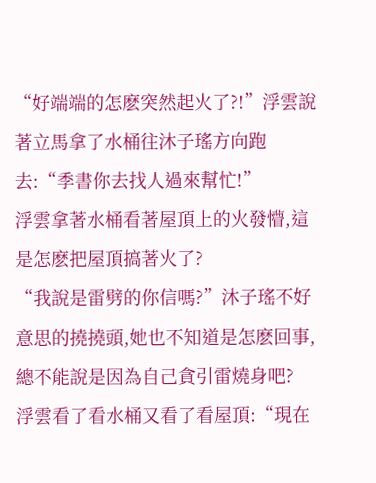“好端端的怎麽突然起火了?!”浮雲說著立馬拿了水桶往沐子瑤方向跑去:“季書你去找人過來幫忙!”
浮雲拿著水桶看著屋頂上的火發懵,這是怎麽把屋頂搞著火了?
“我說是雷劈的你信嗎?”沐子瑤不好意思的撓撓頭,她也不知道是怎麽回事,總不能說是因為自己貪引雷燒身吧?
浮雲看了看水桶又看了看屋頂:“現在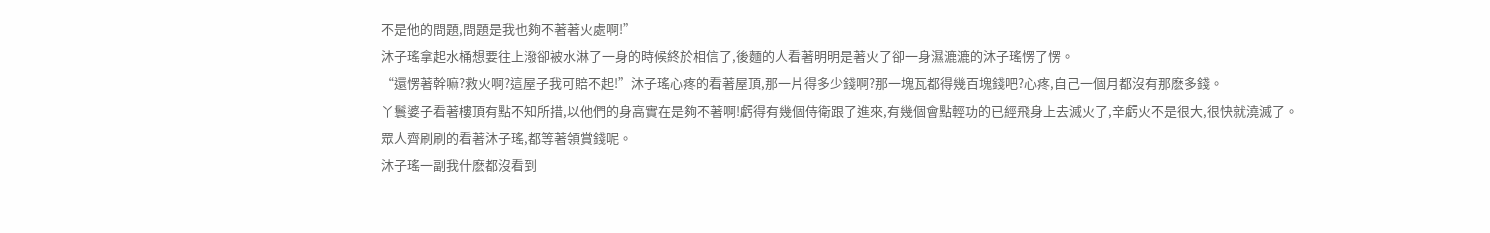不是他的問題,問題是我也夠不著著火處啊!”
沐子瑤拿起水桶想要往上潑卻被水淋了一身的時候終於相信了,後麵的人看著明明是著火了卻一身濕漉漉的沐子瑤愣了愣。
“還愣著幹嘛?救火啊?這屋子我可賠不起!”沐子瑤心疼的看著屋頂,那一片得多少錢啊?那一塊瓦都得幾百塊錢吧?心疼,自己一個月都沒有那麽多錢。
丫鬟婆子看著樓頂有點不知所措,以他們的身高實在是夠不著啊!虧得有幾個侍衛跟了進來,有幾個會點輕功的已經飛身上去滅火了,辛虧火不是很大,很快就澆滅了。
眾人齊刷刷的看著沐子瑤,都等著領賞錢呢。
沐子瑤一副我什麽都沒看到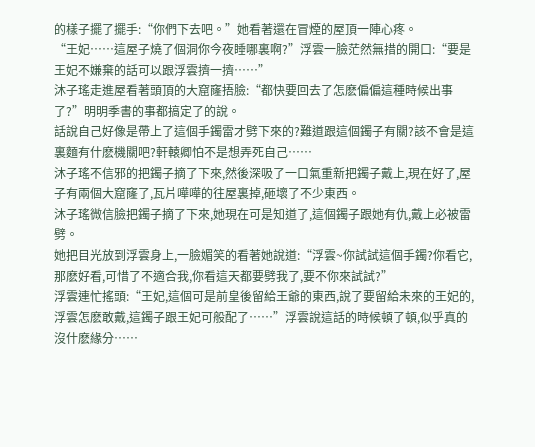的樣子擺了擺手:“你們下去吧。”她看著還在冒煙的屋頂一陣心疼。
“王妃……這屋子燒了個洞你今夜睡哪裏啊?”浮雲一臉茫然無措的開口:“要是王妃不嫌棄的話可以跟浮雲擠一擠……”
沐子瑤走進屋看著頭頂的大窟窿捂臉:“都快要回去了怎麽偏偏這種時候出事了?”明明季書的事都搞定了的說。
話說自己好像是帶上了這個手鐲雷才劈下來的?難道跟這個鐲子有關?該不會是這裏麵有什麽機關吧?軒轅卿怕不是想弄死自己……
沐子瑤不信邪的把鐲子摘了下來,然後深吸了一口氣重新把鐲子戴上,現在好了,屋子有兩個大窟窿了,瓦片嘩嘩的往屋裏掉,砸壞了不少東西。
沐子瑤微信臉把鐲子摘了下來,她現在可是知道了,這個鐲子跟她有仇,戴上必被雷劈。
她把目光放到浮雲身上,一臉媚笑的看著她說道:“浮雲~你試試這個手鐲?你看它,那麽好看,可惜了不適合我,你看這天都要劈我了,要不你來試試?”
浮雲連忙搖頭:“王妃,這個可是前皇後留給王爺的東西,說了要留給未來的王妃的,浮雲怎麽敢戴,這鐲子跟王妃可般配了……”浮雲說這話的時候頓了頓,似乎真的沒什麽緣分……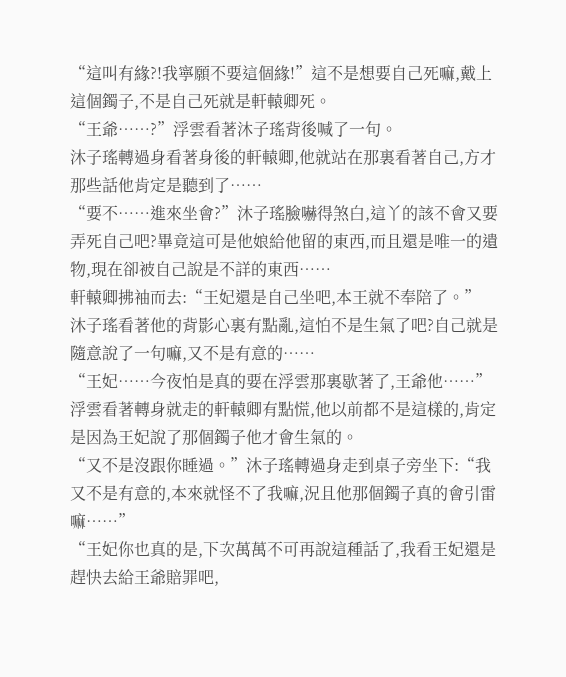“這叫有緣?!我寧願不要這個緣!”這不是想要自己死嘛,戴上這個鐲子,不是自己死就是軒轅卿死。
“王爺……?”浮雲看著沐子瑤背後喊了一句。
沐子瑤轉過身看著身後的軒轅卿,他就站在那裏看著自己,方才那些話他肯定是聽到了……
“要不……進來坐會?”沐子瑤臉嚇得煞白,這丫的該不會又要弄死自己吧?畢竟這可是他娘給他留的東西,而且還是唯一的遺物,現在卻被自己說是不詳的東西……
軒轅卿拂袖而去:“王妃還是自己坐吧,本王就不奉陪了。”
沐子瑤看著他的背影心裏有點亂,這怕不是生氣了吧?自己就是隨意說了一句嘛,又不是有意的……
“王妃……今夜怕是真的要在浮雲那裏歇著了,王爺他……”浮雲看著轉身就走的軒轅卿有點慌,他以前都不是這樣的,肯定是因為王妃說了那個鐲子他才會生氣的。
“又不是沒跟你睡過。”沐子瑤轉過身走到桌子旁坐下:“我又不是有意的,本來就怪不了我嘛,況且他那個鐲子真的會引雷嘛……”
“王妃你也真的是,下次萬萬不可再說這種話了,我看王妃還是趕快去給王爺賠罪吧,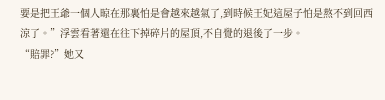要是把王爺一個人晾在那裏怕是會越來越氣了,到時候王妃這屋子怕是熬不到回西涼了。”浮雲看著還在往下掉碎片的屋頂,不自覺的退後了一步。
“賠罪?”她又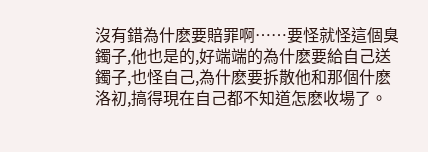沒有錯為什麽要賠罪啊……要怪就怪這個臭鐲子,他也是的,好端端的為什麽要給自己送鐲子,也怪自己,為什麽要拆散他和那個什麽洛初,搞得現在自己都不知道怎麽收場了。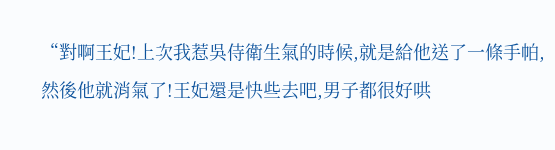“對啊王妃!上次我惹吳侍衛生氣的時候,就是給他送了一條手帕,然後他就消氣了!王妃還是快些去吧,男子都很好哄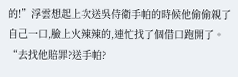的!”浮雲想起上次送吳侍衛手帕的時候他偷偷親了自己一口,臉上火辣辣的,連忙找了個借口跑開了。
“去找他賠罪?送手帕?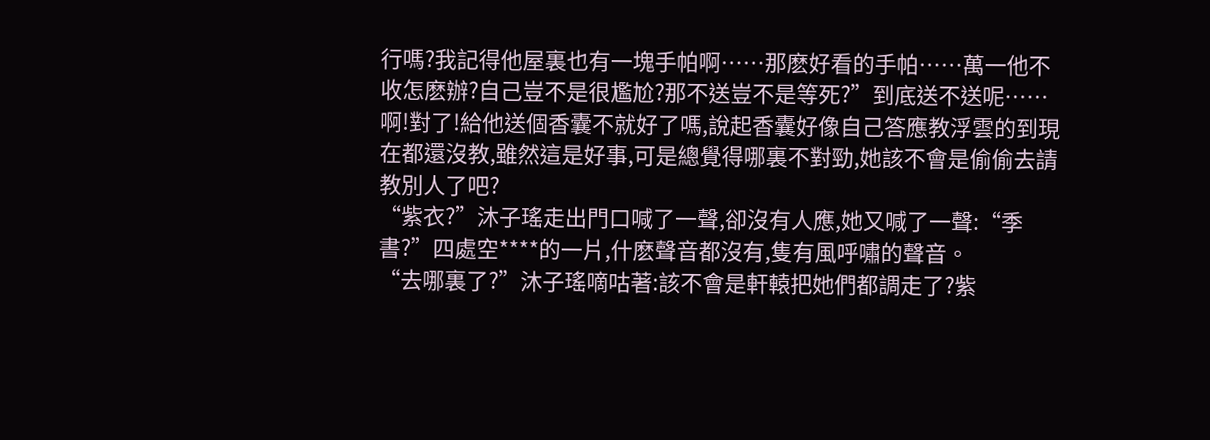行嗎?我記得他屋裏也有一塊手帕啊……那麽好看的手帕……萬一他不收怎麽辦?自己豈不是很尷尬?那不送豈不是等死?”到底送不送呢……
啊!對了!給他送個香囊不就好了嗎,說起香囊好像自己答應教浮雲的到現在都還沒教,雖然這是好事,可是總覺得哪裏不對勁,她該不會是偷偷去請教別人了吧?
“紫衣?”沐子瑤走出門口喊了一聲,卻沒有人應,她又喊了一聲:“季書?”四處空****的一片,什麽聲音都沒有,隻有風呼嘯的聲音。
“去哪裏了?”沐子瑤嘀咕著:該不會是軒轅把她們都調走了?紫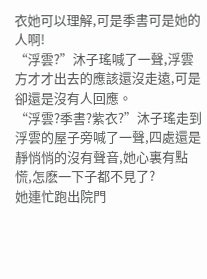衣她可以理解,可是季書可是她的人啊!
“浮雲?”沐子瑤喊了一聲,浮雲方才才出去的應該還沒走遠,可是卻還是沒有人回應。
“浮雲?季書?紫衣?”沐子瑤走到浮雲的屋子旁喊了一聲,四處還是靜悄悄的沒有聲音,她心裏有點慌,怎麽一下子都不見了?
她連忙跑出院門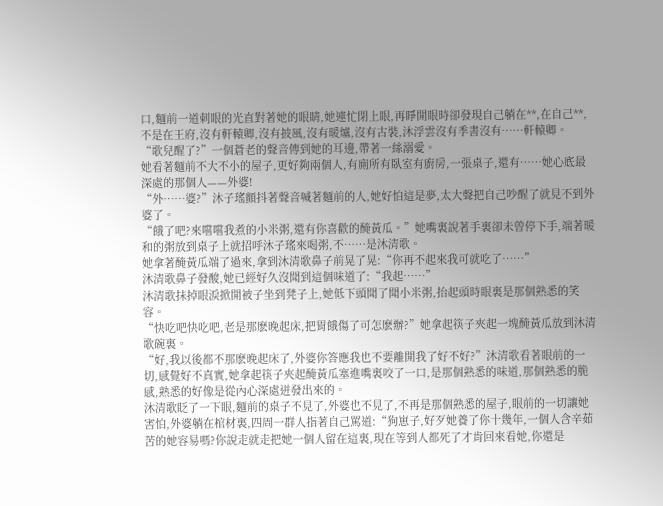口,麵前一道刺眼的光直對著她的眼睛,她連忙閉上眼,再睜開眼時卻發現自己躺在**,在自己**,不是在王府,沒有軒轅卿,沒有披風,沒有暖爐,沒有古裝,沐浮雲沒有季書沒有……軒轅卿。
“歌兒醒了?”一個蒼老的聲音傳到她的耳邊,帶著一絲溺愛。
她看著麵前不大不小的屋子,更好夠兩個人,有廁所有臥室有廚房,一張桌子,還有……她心底最深處的那個人——外婆!
“外……婆?”沐子瑤顫抖著聲音喊著麵前的人,她好怕這是夢,太大聲把自己吵醒了就見不到外婆了。
“餓了吧?來嚐嚐我煮的小米粥,還有你喜歡的醃黃瓜。”她嘴裏說著手裏卻未曾停下手,端著暖和的粥放到桌子上就招呼沐子瑤來喝粥,不……是沐清歌。
她拿著醃黃瓜端了過來,拿到沐清歌鼻子前晃了晃:“你再不起來我可就吃了……”
沐清歌鼻子發酸,她已經好久沒聞到這個味道了:“我起……”
沐清歌抹掉眼淚掀開被子坐到凳子上,她低下頭聞了聞小米粥,抬起頭時眼裏是那個熟悉的笑容。
“快吃吧快吃吧,老是那麽晚起床,把胃餓傷了可怎麽辦?”她拿起筷子夾起一塊醃黃瓜放到沐清歌碗裏。
“好,我以後都不那麽晚起床了,外婆你答應我也不要離開我了好不好?”沐清歌看著眼前的一切,感覺好不真實,她拿起筷子夾起醃黃瓜塞進嘴裏咬了一口,是那個熟悉的味道,那個熟悉的脆感,熟悉的好像是從內心深處迸發出來的。
沐清歌眨了一下眼,麵前的桌子不見了,外婆也不見了,不再是那個熟悉的屋子,眼前的一切讓她害怕,外婆躺在棺材裏,四周一群人指著自己罵道:“狗崽子,好歹她養了你十幾年,一個人含辛茹苦的她容易嗎?你說走就走把她一個人留在這裏,現在等到人都死了才肯回來看她,你還是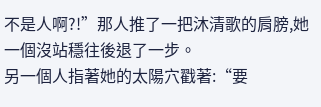不是人啊?!”那人推了一把沐清歌的肩膀,她一個沒站穩往後退了一步。
另一個人指著她的太陽穴戳著:“要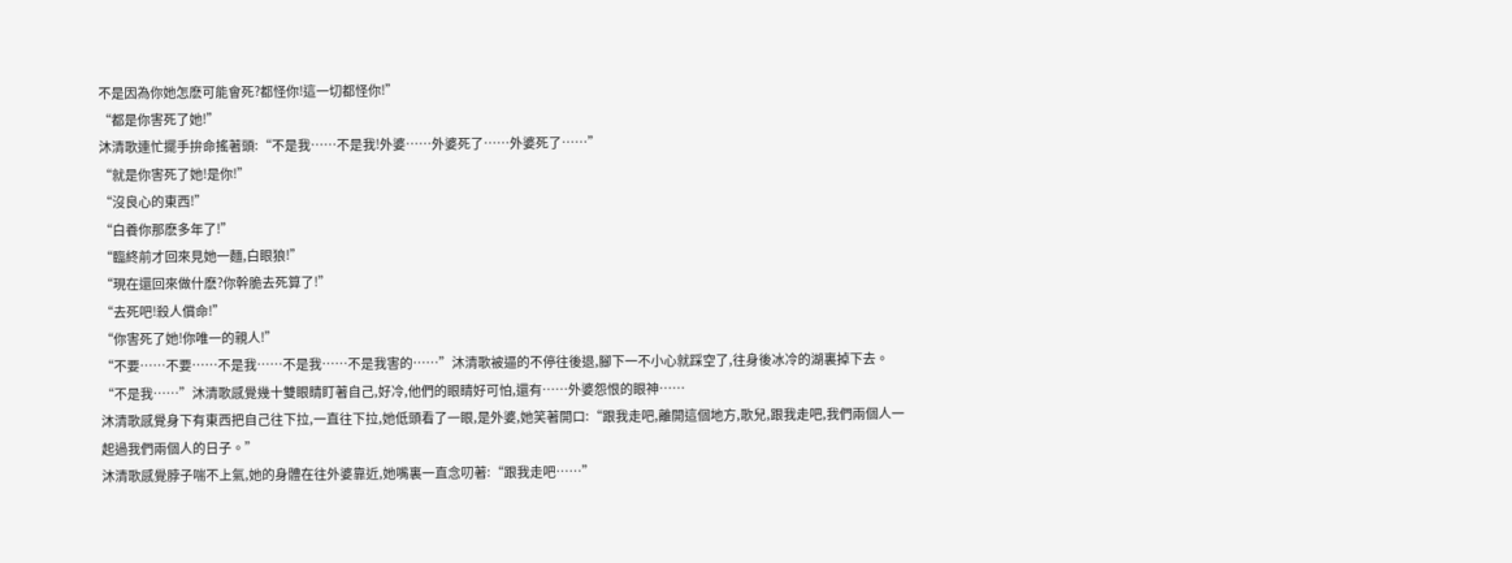不是因為你她怎麽可能會死?都怪你!這一切都怪你!”
“都是你害死了她!”
沐清歌連忙擺手拚命搖著頭:“不是我……不是我!外婆……外婆死了……外婆死了……”
“就是你害死了她!是你!”
“沒良心的東西!”
“白養你那麽多年了!”
“臨終前才回來見她一麵,白眼狼!”
“現在還回來做什麽?你幹脆去死算了!”
“去死吧!殺人償命!”
“你害死了她!你唯一的親人!”
“不要……不要……不是我……不是我……不是我害的……”沐清歌被逼的不停往後退,腳下一不小心就踩空了,往身後冰冷的湖裏掉下去。
“不是我……”沐清歌感覺幾十雙眼睛盯著自己,好冷,他們的眼睛好可怕,還有……外婆怨恨的眼神……
沐清歌感覺身下有東西把自己往下拉,一直往下拉,她低頭看了一眼,是外婆,她笑著開口:“跟我走吧,離開這個地方,歌兒,跟我走吧,我們兩個人一起過我們兩個人的日子。”
沐清歌感覺脖子喘不上氣,她的身體在往外婆靠近,她嘴裏一直念叨著:“跟我走吧……”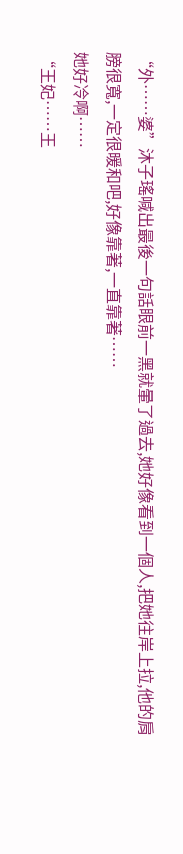“外……婆”沐子瑤喊出最後一句話眼前一黑就暈了過去,她好像看到一個人,把她往岸上拉,他的肩膀很寬,一定很暖和吧,好像靠著,一直靠著……
她好冷啊……
“王妃……王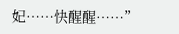妃……快醒醒……”